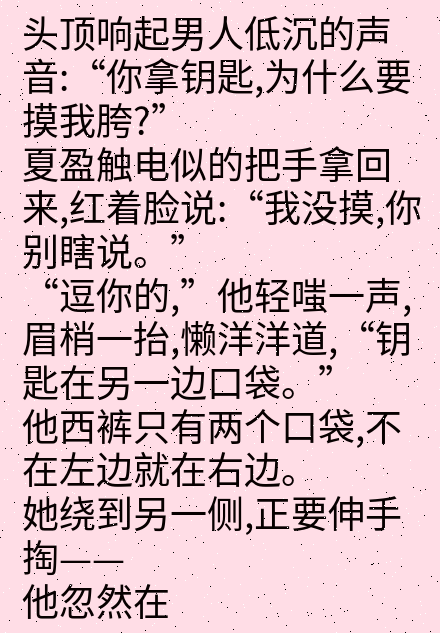头顶响起男人低沉的声音:“你拿钥匙,为什么要摸我胯?”
夏盈触电似的把手拿回来,红着脸说:“我没摸,你别瞎说。”
“逗你的,”他轻嗤一声,眉梢一抬,懒洋洋道,“钥匙在另一边口袋。”
他西裤只有两个口袋,不在左边就在右边。
她绕到另一侧,正要伸手掏——
他忽然在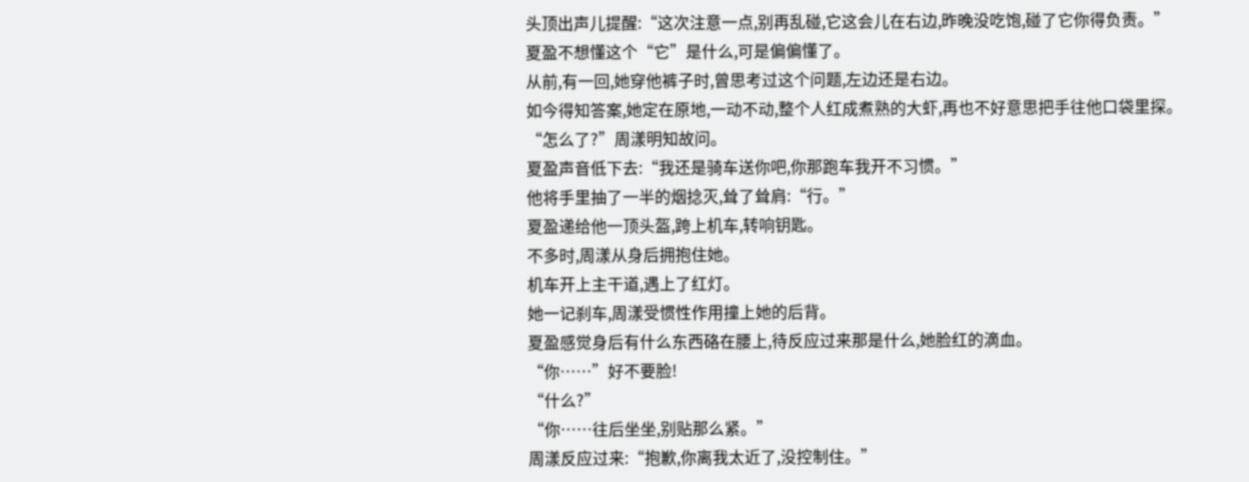头顶出声儿提醒:“这次注意一点,别再乱碰,它这会儿在右边,昨晚没吃饱,碰了它你得负责。”
夏盈不想懂这个“它”是什么,可是偏偏懂了。
从前,有一回,她穿他裤子时,曾思考过这个问题,左边还是右边。
如今得知答案,她定在原地,一动不动,整个人红成煮熟的大虾,再也不好意思把手往他口袋里探。
“怎么了?”周漾明知故问。
夏盈声音低下去:“我还是骑车送你吧,你那跑车我开不习惯。”
他将手里抽了一半的烟捻灭,耸了耸肩:“行。”
夏盈递给他一顶头盔,跨上机车,转响钥匙。
不多时,周漾从身后拥抱住她。
机车开上主干道,遇上了红灯。
她一记刹车,周漾受惯性作用撞上她的后背。
夏盈感觉身后有什么东西硌在腰上,待反应过来那是什么,她脸红的滴血。
“你……”好不要脸!
“什么?”
“你……往后坐坐,别贴那么紧。”
周漾反应过来:“抱歉,你离我太近了,没控制住。”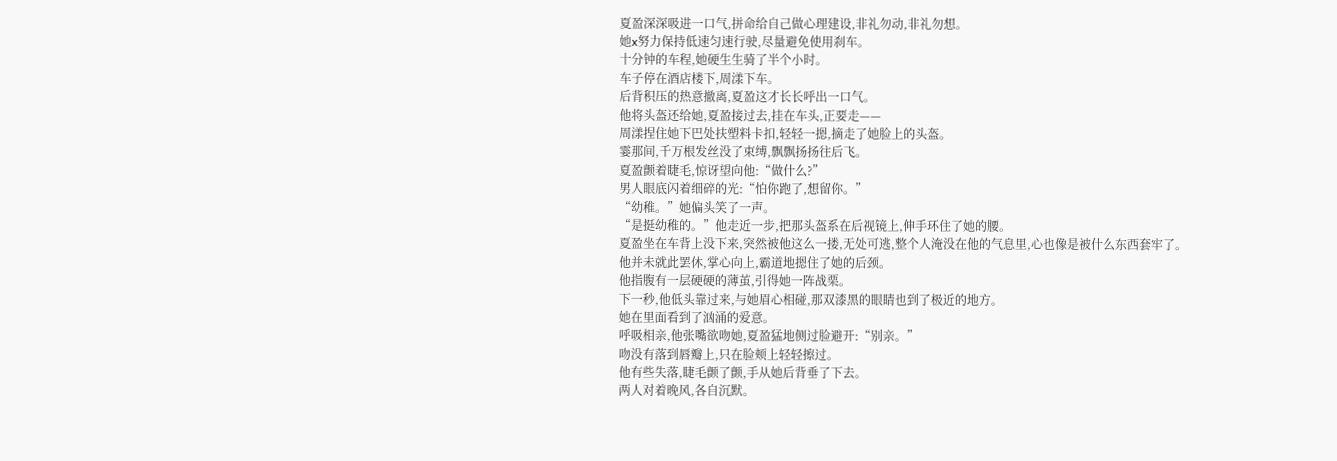夏盈深深吸进一口气,拼命给自己做心理建设,非礼勿动,非礼勿想。
她x努力保持低速匀速行驶,尽量避免使用刹车。
十分钟的车程,她硬生生骑了半个小时。
车子停在酒店楼下,周漾下车。
后背积压的热意撤离,夏盈这才长长呼出一口气。
他将头盔还给她,夏盈接过去,挂在车头,正要走——
周漾捏住她下巴处扶塑料卡扣,轻轻一摁,摘走了她脸上的头盔。
霎那间,千万根发丝没了束缚,飘飘扬扬往后飞。
夏盈颤着睫毛,惊讶望向他:“做什么?”
男人眼底闪着细碎的光:“怕你跑了,想留你。”
“幼稚。”她偏头笑了一声。
“是挺幼稚的。”他走近一步,把那头盔系在后视镜上,伸手环住了她的腰。
夏盈坐在车背上没下来,突然被他这么一搂,无处可逃,整个人淹没在他的气息里,心也像是被什么东西套牢了。
他并未就此罢休,掌心向上,霸道地摁住了她的后颈。
他指腹有一层硬硬的薄茧,引得她一阵战栗。
下一秒,他低头靠过来,与她眉心相碰,那双漆黑的眼睛也到了极近的地方。
她在里面看到了汹涌的爱意。
呼吸相亲,他张嘴欲吻她,夏盈猛地侧过脸避开:“别亲。”
吻没有落到唇瓣上,只在脸颊上轻轻擦过。
他有些失落,睫毛颤了颤,手从她后背垂了下去。
两人对着晚风,各自沉默。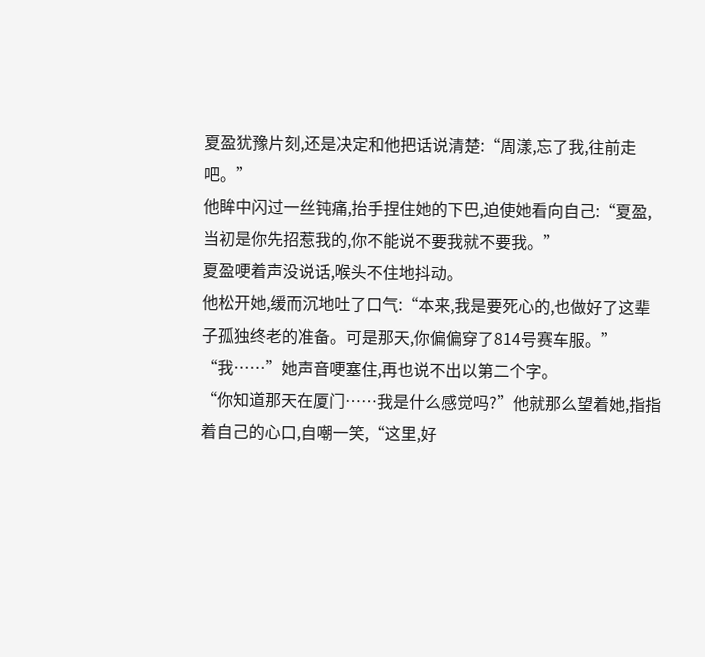夏盈犹豫片刻,还是决定和他把话说清楚:“周漾,忘了我,往前走吧。”
他眸中闪过一丝钝痛,抬手捏住她的下巴,迫使她看向自己:“夏盈,当初是你先招惹我的,你不能说不要我就不要我。”
夏盈哽着声没说话,喉头不住地抖动。
他松开她,缓而沉地吐了口气:“本来,我是要死心的,也做好了这辈子孤独终老的准备。可是那天,你偏偏穿了814号赛车服。”
“我……”她声音哽塞住,再也说不出以第二个字。
“你知道那天在厦门……我是什么感觉吗?”他就那么望着她,指指着自己的心口,自嘲一笑,“这里,好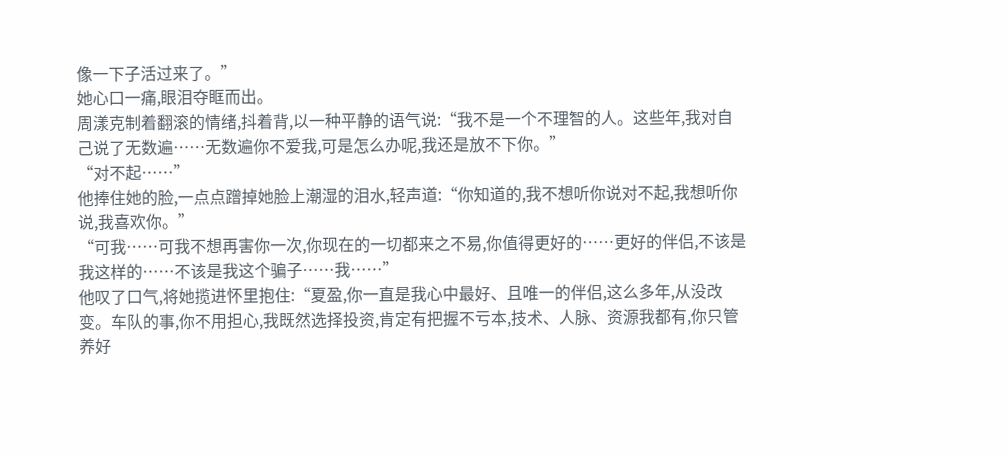像一下子活过来了。”
她心口一痛,眼泪夺眶而出。
周漾克制着翻滚的情绪,抖着背,以一种平静的语气说:“我不是一个不理智的人。这些年,我对自己说了无数遍……无数遍你不爱我,可是怎么办呢,我还是放不下你。”
“对不起……”
他捧住她的脸,一点点蹭掉她脸上潮湿的泪水,轻声道:“你知道的,我不想听你说对不起,我想听你说,我喜欢你。”
“可我……可我不想再害你一次,你现在的一切都来之不易,你值得更好的……更好的伴侣,不该是我这样的……不该是我这个骗子……我……”
他叹了口气,将她揽进怀里抱住:“夏盈,你一直是我心中最好、且唯一的伴侣,这么多年,从没改变。车队的事,你不用担心,我既然选择投资,肯定有把握不亏本,技术、人脉、资源我都有,你只管养好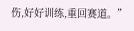伤,好好训练,重回赛道。”